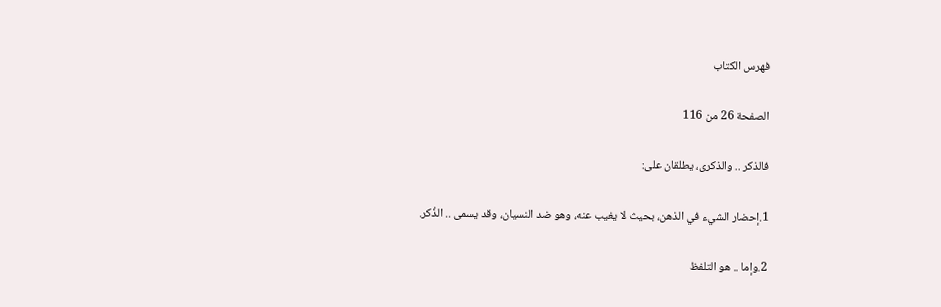فهرس الكتاب

الصفحة 26 من 116

فالذكر .. والذكرى، يطلقان على:

1.إحضار الشيء في الذهن، بحيث لا يغيب عنه، وهو ضد النسيان، وقد يسمى .. الذُكر.

2.وإما .. هو التلفظ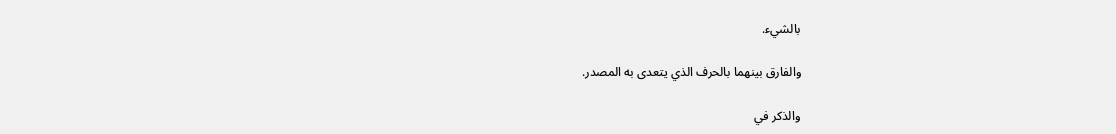بالشيء.

والفارق بينهما بالحرف الذي يتعدى به المصدر.

والذكر في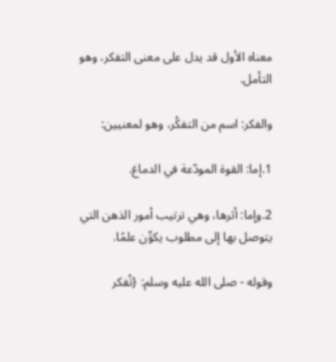معناه الأول قد يدل على معنى التفكر، وهو التأمل.

والفكر: اسم من التفكُر، وهو لمعنيين:

1.إما: القوة المودّعة في الدماغ.

2.وإما: أثرها، وهي ترتيب أمور الذهن التي يتوصل بها إلى مطلوب يكوِّن علمًا.

وقوله - صلى الله عليه وسلم: {تُفكر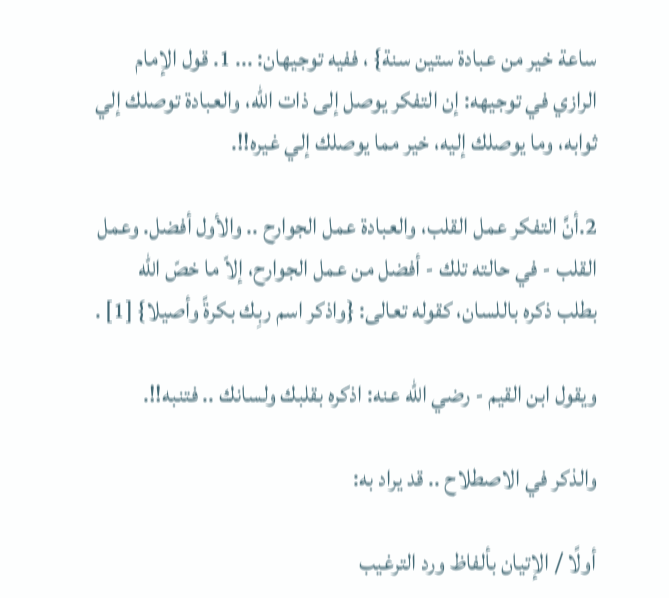ساعة خير من عبادة ستين سنة} ، ففيه توجيهان: ... 1. قول الإمام الرازي في توجيهه: إن التفكر يوصل إلى ذات الله، والعبادة توصلك إلي ثوابه، وما يوصلك إليه، خير مما يوصلك إلي غيره!!.

2.أنَّ التفكر عمل القلب، والعبادة عمل الجوارح .. والأول أفضل. وعمل القلب - في حالته تلك - أفضل من عمل الجوارح، إلاّ ما خصّ الله بطلب ذكره باللسان، كقوله تعالى: {واذكر اسم ربِك بكرةً وأصيلا} [1] .

ويقول ابن القيم - رضي الله عنه: اذكره بقلبك ولسانك .. فتنبه!!.

والذكر في الاصطلاح .. قد يراد به:

أولًا / الإتيان بألفاظ ورد الترغيب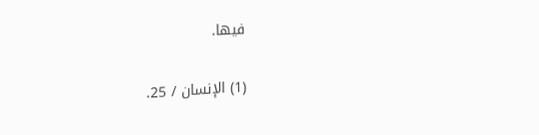فيها.

(1) الإنسان / 25.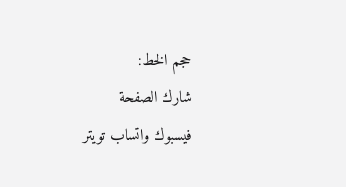حجم الخط:
شارك الصفحة
فيسبوك واتساب تويتر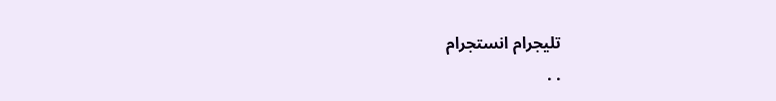تليجرام انستجرام
. .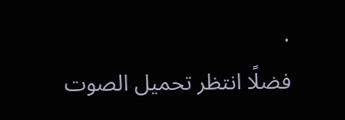.
فضلًا انتظر تحميل الصوت